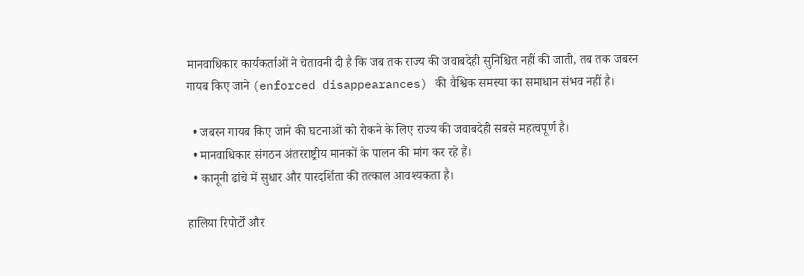मानवाधिकार कार्यकर्ताओं ने चेतावनी दी है कि जब तक राज्य की जवाबदेही सुनिश्चित नहीं की जाती, तब तक जबरन गायब किए जाने (enforced disappearances) की वैश्विक समस्या का समाधान संभव नहीं है।

  • जबरन गायब किए जाने की घटनाओं को रोकने के लिए राज्य की जवाबदेही सबसे महत्वपूर्ण है।
  • मानवाधिकार संगठन अंतरराष्ट्रीय मानकों के पालन की मांग कर रहे हैं।
  • कानूनी ढांचे में सुधार और पारदर्शिता की तत्काल आवश्यकता है।

हालिया रिपोर्टों और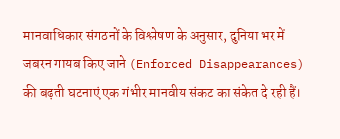मानवाधिकार संगठनों के विश्लेषण के अनुसार, दुनिया भर में जबरन गायब किए जाने (Enforced Disappearances) की बढ़ती घटनाएं एक गंभीर मानवीय संकट का संकेत दे रही हैं।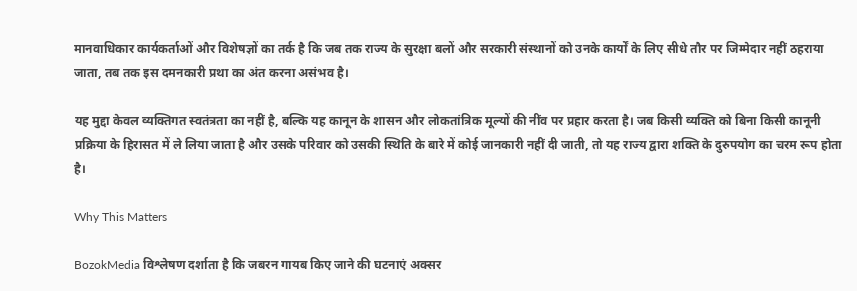मानवाधिकार कार्यकर्ताओं और विशेषज्ञों का तर्क है कि जब तक राज्य के सुरक्षा बलों और सरकारी संस्थानों को उनके कार्यों के लिए सीधे तौर पर जिम्मेदार नहीं ठहराया जाता, तब तक इस दमनकारी प्रथा का अंत करना असंभव है।

यह मुद्दा केवल व्यक्तिगत स्वतंत्रता का नहीं है, बल्कि यह कानून के शासन और लोकतांत्रिक मूल्यों की नींव पर प्रहार करता है। जब किसी व्यक्ति को बिना किसी कानूनी प्रक्रिया के हिरासत में ले लिया जाता है और उसके परिवार को उसकी स्थिति के बारे में कोई जानकारी नहीं दी जाती, तो यह राज्य द्वारा शक्ति के दुरुपयोग का चरम रूप होता है।

Why This Matters

BozokMedia विश्लेषण दर्शाता है कि जबरन गायब किए जाने की घटनाएं अक्सर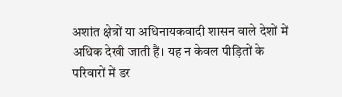अशांत क्षेत्रों या अधिनायकवादी शासन वाले देशों में अधिक देखी जाती हैं। यह न केवल पीड़ितों के परिवारों में डर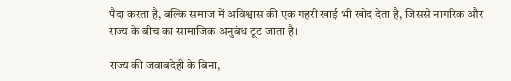पैदा करता है, बल्कि समाज में अविश्वास की एक गहरी खाई भी खोद देता है, जिससे नागरिक और राज्य के बीच का सामाजिक अनुबंध टूट जाता है।

राज्य की जवाबदेही के बिना,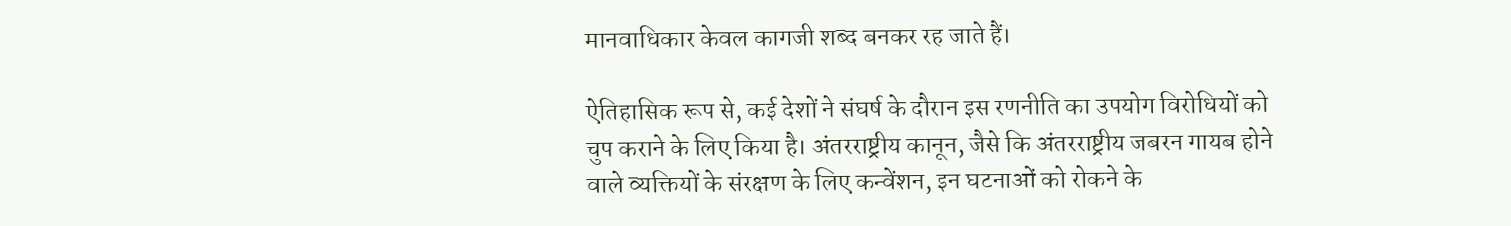मानवाधिकार केवल कागजी शब्द बनकर रह जाते हैं।

ऐतिहासिक रूप से, कई देशों ने संघर्ष के दौरान इस रणनीति का उपयोग विरोधियों को चुप कराने के लिए किया है। अंतरराष्ट्रीय कानून, जैसे कि अंतरराष्ट्रीय जबरन गायब होने वाले व्यक्तियों के संरक्षण के लिए कन्वेंशन, इन घटनाओं को रोकने के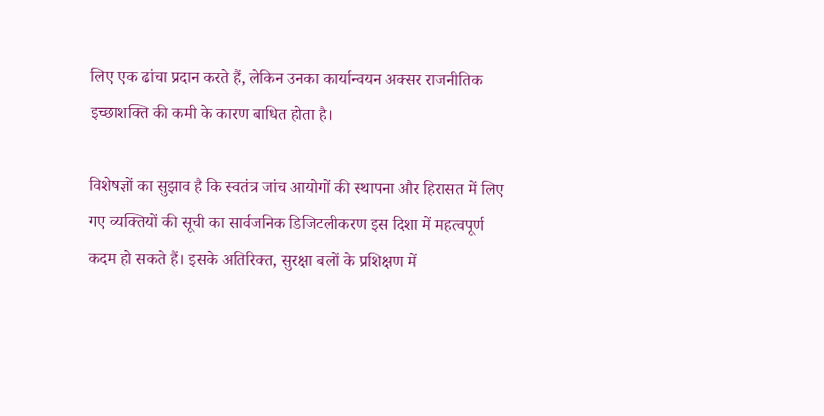लिए एक ढांचा प्रदान करते हैं, लेकिन उनका कार्यान्वयन अक्सर राजनीतिक इच्छाशक्ति की कमी के कारण बाधित होता है।

विशेषज्ञों का सुझाव है कि स्वतंत्र जांच आयोगों की स्थापना और हिरासत में लिए गए व्यक्तियों की सूची का सार्वजनिक डिजिटलीकरण इस दिशा में महत्वपूर्ण कदम हो सकते हैं। इसके अतिरिक्त, सुरक्षा बलों के प्रशिक्षण में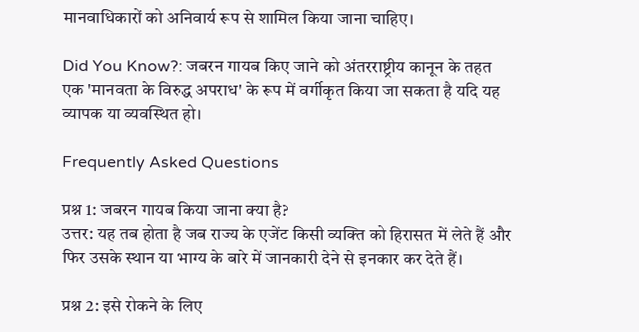मानवाधिकारों को अनिवार्य रूप से शामिल किया जाना चाहिए।

Did You Know?: जबरन गायब किए जाने को अंतरराष्ट्रीय कानून के तहत एक 'मानवता के विरुद्ध अपराध' के रूप में वर्गीकृत किया जा सकता है यदि यह व्यापक या व्यवस्थित हो।

Frequently Asked Questions

प्रश्न 1: जबरन गायब किया जाना क्या है?
उत्तर: यह तब होता है जब राज्य के एजेंट किसी व्यक्ति को हिरासत में लेते हैं और फिर उसके स्थान या भाग्य के बारे में जानकारी देने से इनकार कर देते हैं।

प्रश्न 2: इसे रोकने के लिए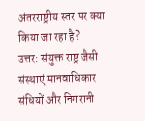अंतरराष्ट्रीय स्तर पर क्या किया जा रहा है?
उत्तर: संयुक्त राष्ट्र जैसी संस्थाएं मानवाधिकार संधियों और निगरानी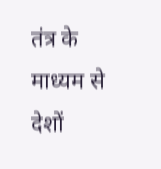तंत्र के माध्यम से देशों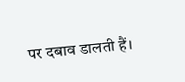पर दबाव डालती हैं।